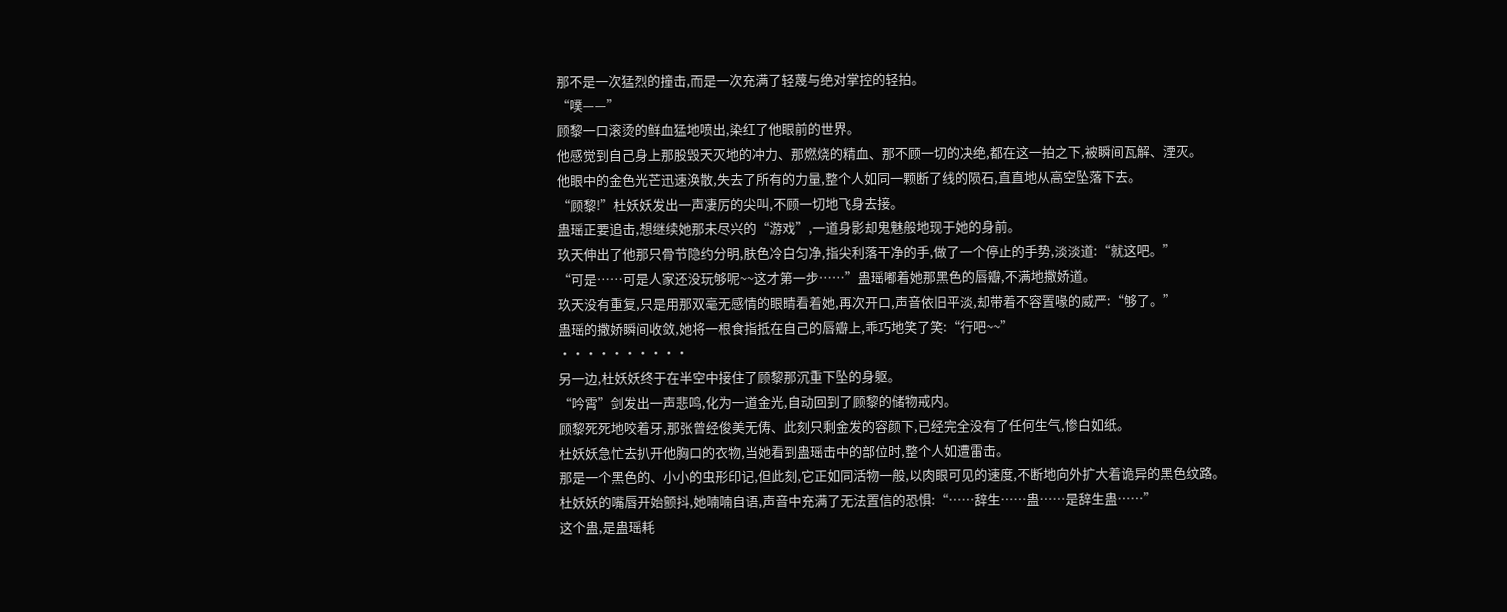那不是一次猛烈的撞击,而是一次充满了轻蔑与绝对掌控的轻拍。
“噗——”
顾黎一口滚烫的鲜血猛地喷出,染红了他眼前的世界。
他感觉到自己身上那股毁天灭地的冲力、那燃烧的精血、那不顾一切的决绝,都在这一拍之下,被瞬间瓦解、湮灭。
他眼中的金色光芒迅速涣散,失去了所有的力量,整个人如同一颗断了线的陨石,直直地从高空坠落下去。
“顾黎!”杜妖妖发出一声凄厉的尖叫,不顾一切地飞身去接。
蛊瑶正要追击,想继续她那未尽兴的“游戏”,一道身影却鬼魅般地现于她的身前。
玖天伸出了他那只骨节隐约分明,肤色冷白匀净,指尖利落干净的手,做了一个停止的手势,淡淡道:“就这吧。”
“可是……可是人家还没玩够呢~~这才第一步……”蛊瑶嘟着她那黑色的唇瓣,不满地撒娇道。
玖天没有重复,只是用那双毫无感情的眼睛看着她,再次开口,声音依旧平淡,却带着不容置喙的威严:“够了。”
蛊瑶的撒娇瞬间收敛,她将一根食指抵在自己的唇瓣上,乖巧地笑了笑:“行吧~~”
··········
另一边,杜妖妖终于在半空中接住了顾黎那沉重下坠的身躯。
“吟霄”剑发出一声悲鸣,化为一道金光,自动回到了顾黎的储物戒内。
顾黎死死地咬着牙,那张曾经俊美无俦、此刻只剩金发的容颜下,已经完全没有了任何生气,惨白如纸。
杜妖妖急忙去扒开他胸口的衣物,当她看到蛊瑶击中的部位时,整个人如遭雷击。
那是一个黑色的、小小的虫形印记,但此刻,它正如同活物一般,以肉眼可见的速度,不断地向外扩大着诡异的黑色纹路。
杜妖妖的嘴唇开始颤抖,她喃喃自语,声音中充满了无法置信的恐惧:“……辞生……蛊……是辞生蛊……”
这个蛊,是蛊瑶耗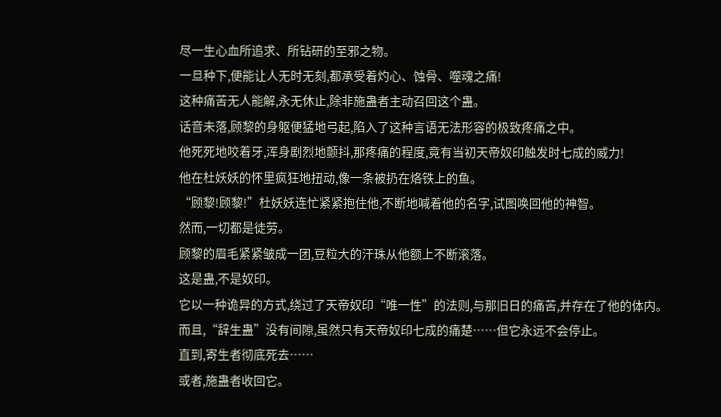尽一生心血所追求、所钻研的至邪之物。
一旦种下,便能让人无时无刻,都承受着灼心、蚀骨、噬魂之痛!
这种痛苦无人能解,永无休止,除非施蛊者主动召回这个蛊。
话音未落,顾黎的身躯便猛地弓起,陷入了这种言语无法形容的极致疼痛之中。
他死死地咬着牙,浑身剧烈地颤抖,那疼痛的程度,竟有当初天帝奴印触发时七成的威力!
他在杜妖妖的怀里疯狂地扭动,像一条被扔在烙铁上的鱼。
“顾黎!顾黎!”杜妖妖连忙紧紧抱住他,不断地喊着他的名字,试图唤回他的神智。
然而,一切都是徒劳。
顾黎的眉毛紧紧皱成一团,豆粒大的汗珠从他额上不断滚落。
这是蛊,不是奴印。
它以一种诡异的方式,绕过了天帝奴印“唯一性”的法则,与那旧日的痛苦,并存在了他的体内。
而且,“辞生蛊”没有间隙,虽然只有天帝奴印七成的痛楚……但它永远不会停止。
直到,寄生者彻底死去……
或者,施蛊者收回它。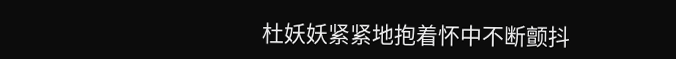杜妖妖紧紧地抱着怀中不断颤抖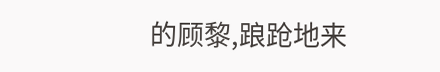的顾黎,踉跄地来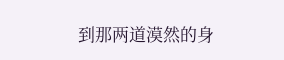到那两道漠然的身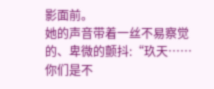影面前。
她的声音带着一丝不易察觉的、卑微的颤抖:“玖天……你们是不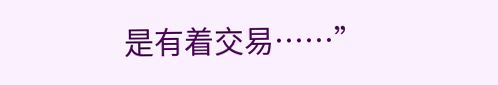是有着交易……”